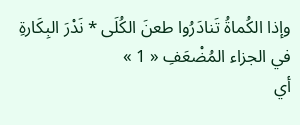وإذا الكُماةُ تَنادَرُوا طعنَ الكُلَى * نَدْرَ البِكَارةِ في الجزاء المُضْعَفِ « 1 »
أي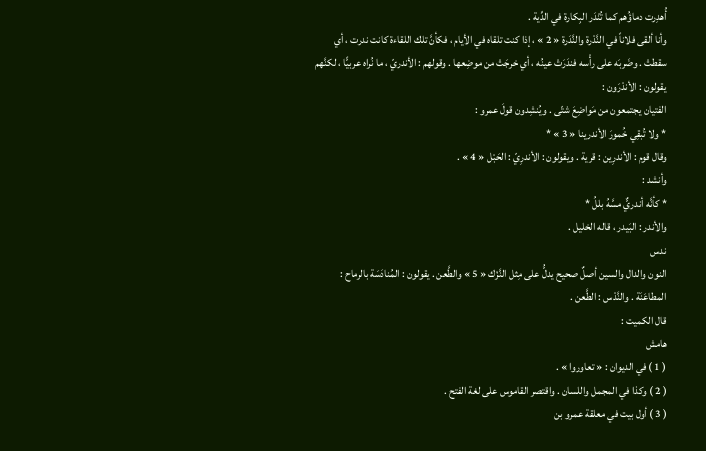أُهدِرت دماؤُهم كما تُنْدَر البِكارة في الدِّية .
وأنا ألقى فلاناً في النَّدْرة والنَّدَرة « 2 » ، إذا كنت تلقاه في الأيام ، فكأنَّ تلك اللقاءة كانت ندرت ، أي سقطتْ . وضَربَه على رأْسه فندَرَتْ عينُه ، أي خرجَتْ من موضِعها . وقولهم : الأندريّ ، ما نُراه عربيًّا ، لكنَّهم يقولون : الأندْرَون :
الفتيان يجتمعون من مَواضِعَ شتّى . ويُنشِدون قولَ عمرو :
* ولا تُبقِي خُمورَ الأندرينا « 3 » *
وقال قوم : الأندرِين : قرية . ويقولون : الأندرِيّ : الحَبْل « 4 » .
وأنشد :
* كأنَّه أندريٌّ مسَّهُ بللُ *
والأندر : البَيدر ، قاله الخليل .
ندس
النون والدال والسين أصلٌ صحيح يدلُّ على مِثل النَّزْك « 5 » والطَّعن . يقولون : المُنادَسَة بالرماح : المطاعَنَة . والنَّدْس : الطَّعن .
قال الكميت :
هامش
( 1 ) في الديوان : « تعاوروا » .
( 2 ) وكذا في المجمل واللسان . واقتصر القاموس على لغة الفتح .
( 3 ) أول بيت في معلقة عمرو بن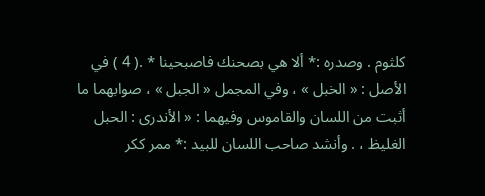كلثوم . وصدره :* ألا هي بصحنك فاصبحينا * .( 4 ) في الأصل : « الخبل » ، وفي المجمل « الجبل » ، صوابهما ما أثبت من اللسان والقاموس وفيهما : « الأندرى : الحبل الغليظ ، . وأنشد صاحب اللسان للبيد :* ممر ككر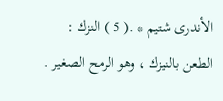الأندرى شتيم * .( 5 ) النزك : الطعن بالنيزك ، وهو الرمح الصغير .